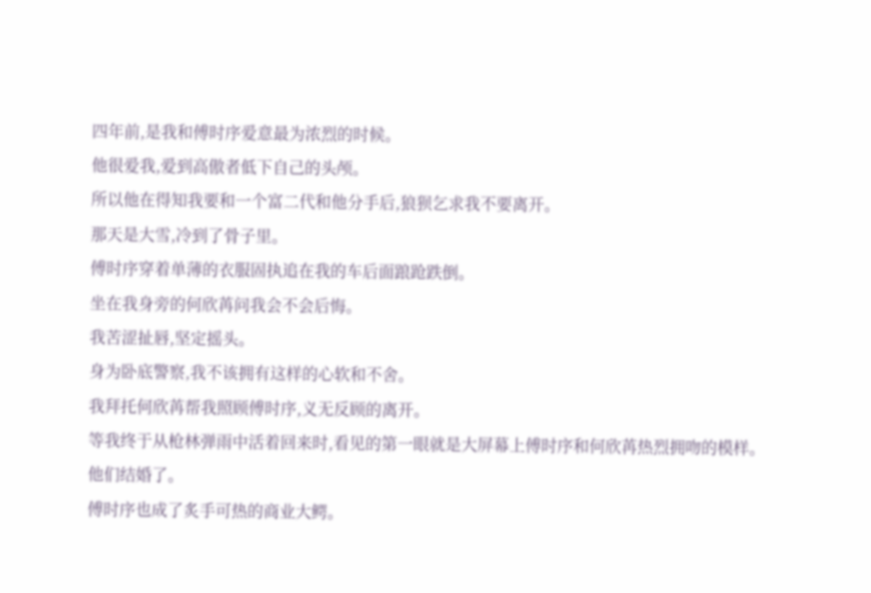四年前,是我和傅时序爱意最为浓烈的时候。
他很爱我,爱到高傲者低下自己的头颅。
所以他在得知我要和一个富二代和他分手后,狼狈乞求我不要离开。
那天是大雪,冷到了骨子里。
傅时序穿着单薄的衣服固执追在我的车后面踉跄跌倒。
坐在我身旁的何欣苒问我会不会后悔。
我苦涩扯唇,坚定摇头。
身为卧底警察,我不该拥有这样的心软和不舍。
我拜托何欣苒帮我照顾傅时序,义无反顾的离开。
等我终于从枪林弹雨中活着回来时,看见的第一眼就是大屏幕上傅时序和何欣苒热烈拥吻的模样。
他们结婚了。
傅时序也成了炙手可热的商业大鳄。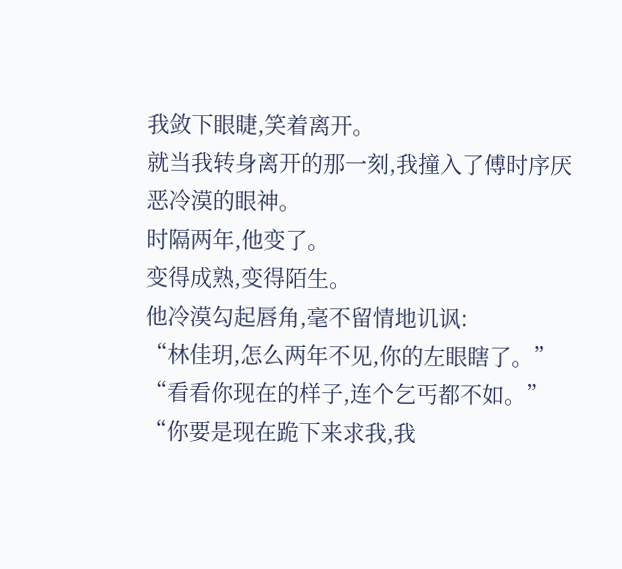我敛下眼睫,笑着离开。
就当我转身离开的那一刻,我撞入了傅时序厌恶冷漠的眼神。
时隔两年,他变了。
变得成熟,变得陌生。
他冷漠勾起唇角,毫不留情地讥讽:
“林佳玥,怎么两年不见,你的左眼瞎了。”
“看看你现在的样子,连个乞丐都不如。”
“你要是现在跪下来求我,我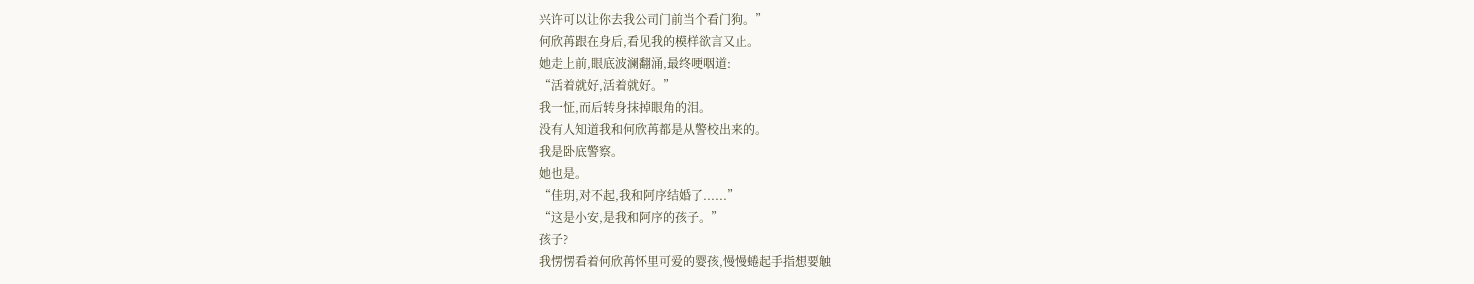兴许可以让你去我公司门前当个看门狗。”
何欣苒跟在身后,看见我的模样欲言又止。
她走上前,眼底波澜翻涌,最终哽咽道:
“活着就好,活着就好。”
我一怔,而后转身抹掉眼角的泪。
没有人知道我和何欣苒都是从警校出来的。
我是卧底警察。
她也是。
“佳玥,对不起,我和阿序结婚了......”
“这是小安,是我和阿序的孩子。”
孩子?
我愣愣看着何欣苒怀里可爱的婴孩,慢慢蜷起手指想要触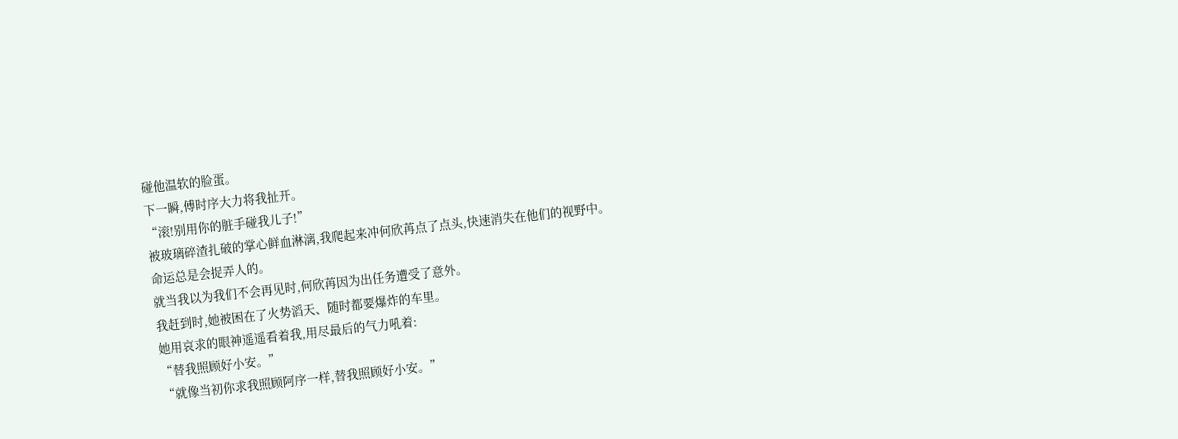碰他温软的脸蛋。
下一瞬,傅时序大力将我扯开。
“滚!别用你的脏手碰我儿子!”
被玻璃碎渣扎破的掌心鲜血淋漓,我爬起来冲何欣苒点了点头,快速消失在他们的视野中。
命运总是会捉弄人的。
就当我以为我们不会再见时,何欣苒因为出任务遭受了意外。
我赶到时,她被困在了火势滔天、随时都要爆炸的车里。
她用哀求的眼神遥遥看着我,用尽最后的气力吼着:
“替我照顾好小安。”
“就像当初你求我照顾阿序一样,替我照顾好小安。”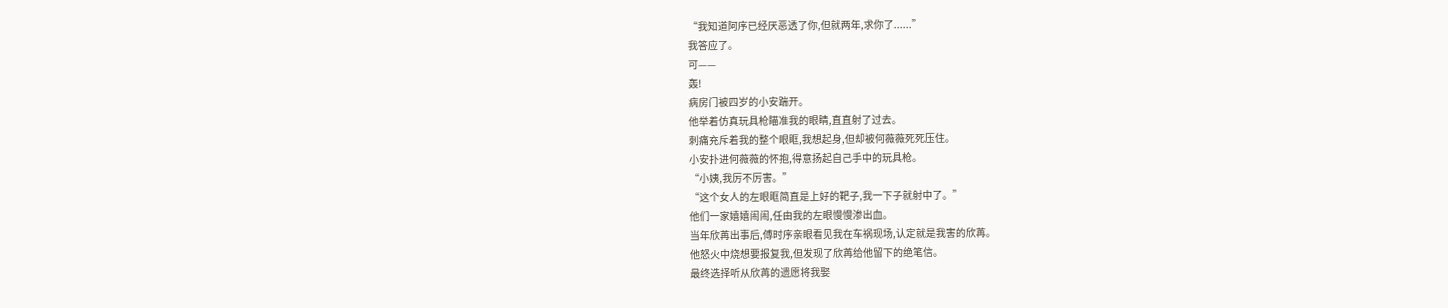“我知道阿序已经厌恶透了你,但就两年,求你了......”
我答应了。
可——
轰!
病房门被四岁的小安踹开。
他举着仿真玩具枪瞄准我的眼睛,直直射了过去。
刺痛充斥着我的整个眼眶,我想起身,但却被何薇薇死死压住。
小安扑进何薇薇的怀抱,得意扬起自己手中的玩具枪。
“小姨,我厉不厉害。”
“这个女人的左眼眶简直是上好的靶子,我一下子就射中了。”
他们一家嬉嬉闹闹,任由我的左眼慢慢渗出血。
当年欣苒出事后,傅时序亲眼看见我在车祸现场,认定就是我害的欣苒。
他怒火中烧想要报复我,但发现了欣苒给他留下的绝笔信。
最终选择听从欣苒的遗愿将我娶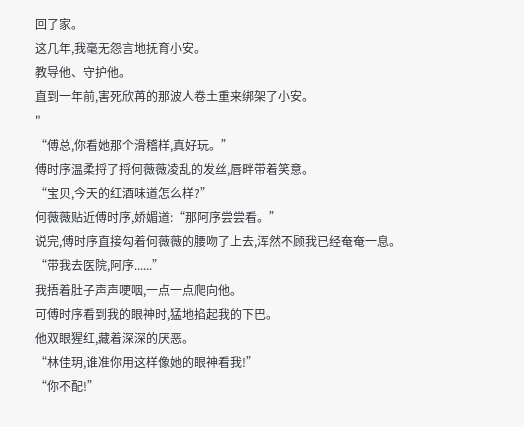回了家。
这几年,我毫无怨言地抚育小安。
教导他、守护他。
直到一年前,害死欣苒的那波人卷土重来绑架了小安。
"
“傅总,你看她那个滑稽样,真好玩。”
傅时序温柔捋了捋何薇薇凌乱的发丝,唇畔带着笑意。
“宝贝,今天的红酒味道怎么样?”
何薇薇贴近傅时序,娇媚道:“那阿序尝尝看。”
说完,傅时序直接勾着何薇薇的腰吻了上去,浑然不顾我已经奄奄一息。
“带我去医院,阿序......”
我捂着肚子声声哽咽,一点一点爬向他。
可傅时序看到我的眼神时,猛地掐起我的下巴。
他双眼猩红,藏着深深的厌恶。
“林佳玥,谁准你用这样像她的眼神看我!”
“你不配!”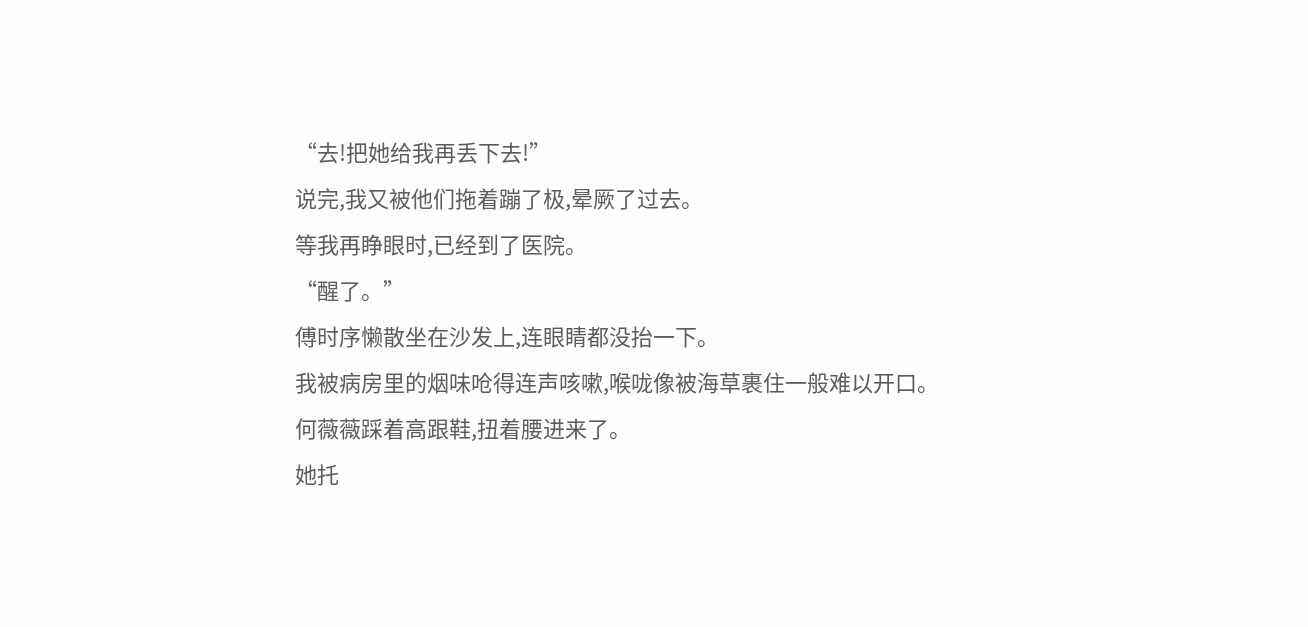“去!把她给我再丢下去!”
说完,我又被他们拖着蹦了极,晕厥了过去。
等我再睁眼时,已经到了医院。
“醒了。”
傅时序懒散坐在沙发上,连眼睛都没抬一下。
我被病房里的烟味呛得连声咳嗽,喉咙像被海草裹住一般难以开口。
何薇薇踩着高跟鞋,扭着腰进来了。
她托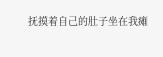抚摸着自己的肚子坐在我瘫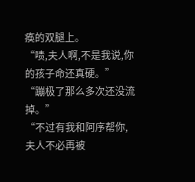痪的双腿上。
“啧,夫人啊,不是我说,你的孩子命还真硬。”
“蹦极了那么多次还没流掉。”
“不过有我和阿序帮你,夫人不必再被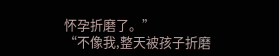怀孕折磨了。”
“不像我,整天被孩子折磨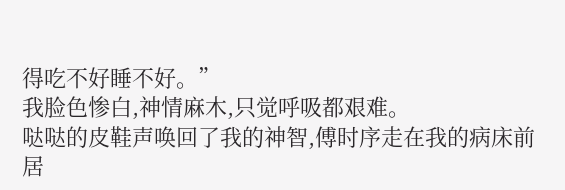得吃不好睡不好。”
我脸色惨白,神情麻木,只觉呼吸都艰难。
哒哒的皮鞋声唤回了我的神智,傅时序走在我的病床前居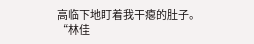高临下地盯着我干瘪的肚子。
“林佳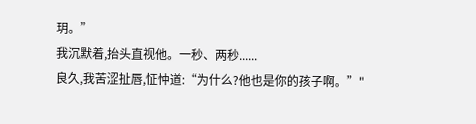玥。”
我沉默着,抬头直视他。一秒、两秒......
良久,我苦涩扯唇,怔忡道:“为什么?他也是你的孩子啊。”"